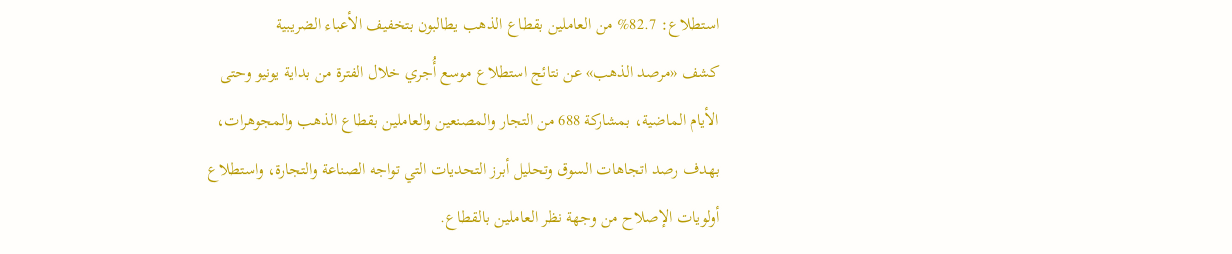استطلاع: 82.7% من العاملين بقطاع الذهب يطالبون بتخفيف الأعباء الضريبية
كشف «مرصد الذهب» عن نتائج استطلاع موسع أُجري خلال الفترة من بداية يونيو وحتى الأيام الماضية، بمشاركة 688 من التجار والمصنعين والعاملين بقطاع الذهب والمجوهرات، بهدف رصد اتجاهات السوق وتحليل أبرز التحديات التي تواجه الصناعة والتجارة، واستطلاع أولويات الإصلاح من وجهة نظر العاملين بالقطاع.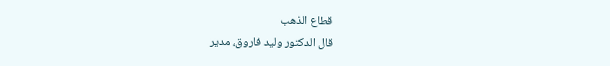قطاع الذهب
قال الدكتور وليد فاروق، مدير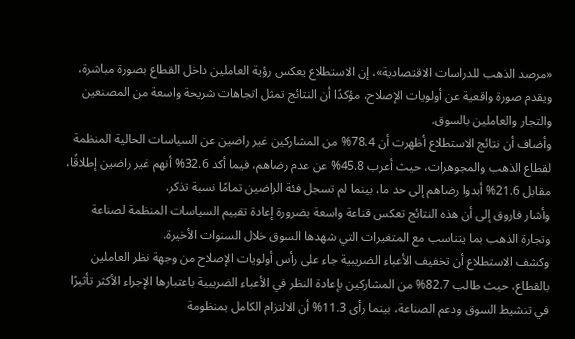«مرصد الذهب للدراسات الاقتصادية»، إن الاستطلاع يعكس رؤية العاملين داخل القطاع بصورة مباشرة، ويقدم صورة واقعية عن أولويات الإصلاح، مؤكدًا أن النتائج تمثل اتجاهات شريحة واسعة من المصنعين والتجار والعاملين بالسوق.
وأضاف أن نتائج الاستطلاع أظهرت أن 78.4% من المشاركين غير راضين عن السياسات الحالية المنظمة لقطاع الذهب والمجوهرات، حيث أعرب 45.8% عن عدم رضاهم، فيما أكد 32.6% أنهم غير راضين إطلاقًا، مقابل 21.6% أبدوا رضاهم إلى حد ما، بينما لم تسجل فئة الراضين تمامًا نسبة تذكر.
وأشار فاروق إلى أن هذه النتائج تعكس قناعة واسعة بضرورة إعادة تقييم السياسات المنظمة لصناعة وتجارة الذهب بما يتناسب مع المتغيرات التي شهدها السوق خلال السنوات الأخيرة.
وكشف الاستطلاع أن تخفيف الأعباء الضريبية جاء على رأس أولويات الإصلاح من وجهة نظر العاملين بالقطاع، حيث طالب 82.7% من المشاركين بإعادة النظر في الأعباء الضريبية باعتبارها الإجراء الأكثر تأثيرًا في تنشيط السوق ودعم الصناعة، بينما رأى 11.3% أن الالتزام الكامل بمنظومة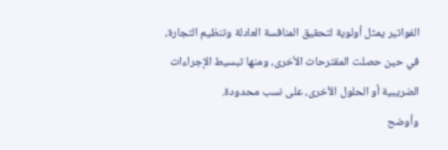الفواتير يمثل أولوية لتحقيق المنافسة العادلة وتنظيم التجارة، في حين حصلت المقترحات الأخرى، ومنها تبسيط الإجراءات الضريبية أو الحلول الأخرى، على نسب محدودة.
وأوضح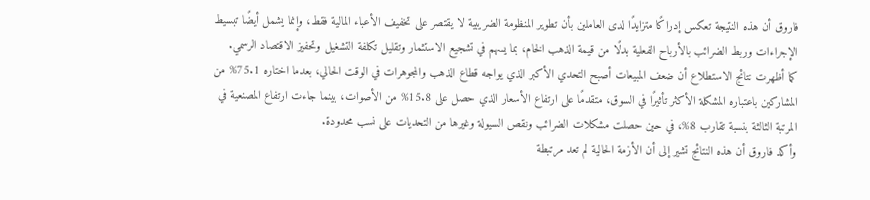فاروق أن هذه النتيجة تعكس إدراكًا متزايدًا لدى العاملين بأن تطوير المنظومة الضريبية لا يقتصر على تخفيف الأعباء المالية فقط، وإنما يشمل أيضًا تبسيط الإجراءات وربط الضرائب بالأرباح الفعلية بدلًا من قيمة الذهب الخام، بما يسهم في تشجيع الاستثمار وتقليل تكلفة التشغيل وتحفيز الاقتصاد الرسمي.
كما أظهرت نتائج الاستطلاع أن ضعف المبيعات أصبح التحدي الأكبر الذي يواجه قطاع الذهب والمجوهرات في الوقت الحالي، بعدما اختاره 75.1% من المشاركين باعتباره المشكلة الأكثر تأثيرًا في السوق، متقدمًا على ارتفاع الأسعار الذي حصل على 15.8% من الأصوات، بينما جاءت ارتفاع المصنعية في المرتبة الثالثة بنسبة تقارب 8%، في حين حصلت مشكلات الضرائب ونقص السيولة وغيرها من التحديات على نسب محدودة.
وأكد فاروق أن هذه النتائج تشير إلى أن الأزمة الحالية لم تعد مرتبطة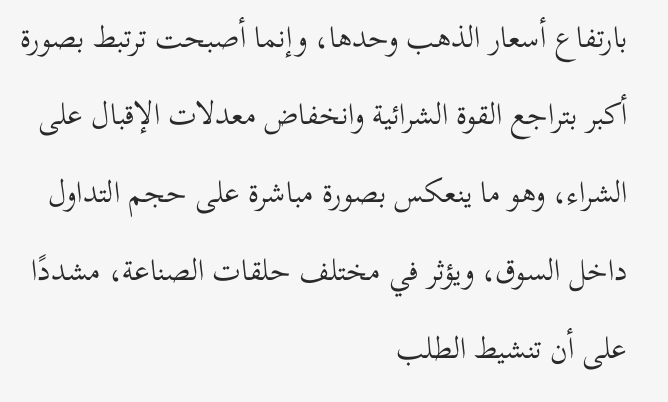بارتفاع أسعار الذهب وحدها، وإنما أصبحت ترتبط بصورة أكبر بتراجع القوة الشرائية وانخفاض معدلات الإقبال على الشراء، وهو ما ينعكس بصورة مباشرة على حجم التداول داخل السوق، ويؤثر في مختلف حلقات الصناعة، مشددًا على أن تنشيط الطلب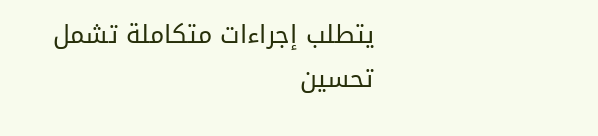يتطلب إجراءات متكاملة تشمل تحسين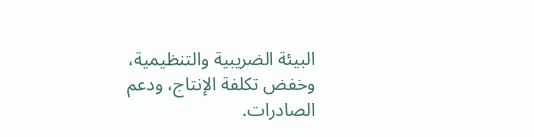البيئة الضريبية والتنظيمية، وخفض تكلفة الإنتاج، ودعم الصادرات.